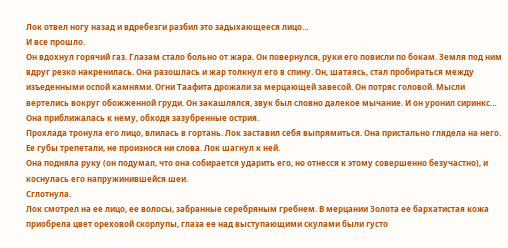Лок отвел ногу назад и вдребезги разбил это задыхающееся лицо…
И все прошло.
Он вдохнул горячий газ. Глазам стало больно от жара. Он повернулся, руки его повисли по бокам. Земля под ним вдруг резко накренилась. Она разошлась и жар толкнул его в спину. Он, шатаясь, стал пробираться между изъеденными оспой камнями. Огни Таафита дрожали за мерцающей завесой. Он потряс головой. Мысли вертелись вокруг обожженной груди. Он закашлялся, звук был словно далекое мычание. И он уронил сиринкс…
Она приближалась к нему, обходя зазубренные острия.
Прохлада тронула его лицо, влилась в гортань. Лок заставил себя выпрямиться. Она пристально глядела на него. Ее губы трепетали, не произнося ни слова. Лок шагнул к ней.
Она подняла руку (он подумал, что она собирается ударить его, но отнесся к этому совершенно безучастно), и коснулась его напружинившейся шеи.
Сглотнула.
Лок смотрел на ее лицо, ее волосы, забранные серебряным гребнем. В мерцании Золота ее бархатистая кожа приобрела цвет ореховой скорлупы, глаза ее над выступающими скулами были густо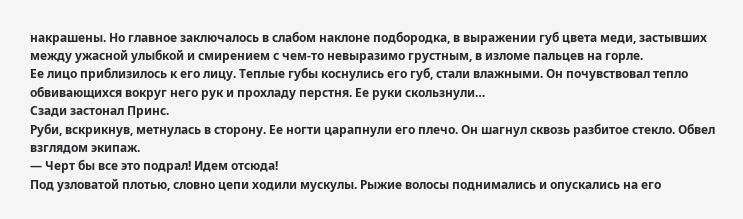накрашены. Но главное заключалось в слабом наклоне подбородка, в выражении губ цвета меди, застывших между ужасной улыбкой и смирением с чем-то невыразимо грустным, в изломе пальцев на горле.
Ее лицо приблизилось к его лицу. Теплые губы коснулись его губ, стали влажными. Он почувствовал тепло обвивающихся вокруг него рук и прохладу перстня. Ее руки скользнули…
Сзади застонал Принс.
Руби, вскрикнув, метнулась в сторону. Ее ногти царапнули его плечо. Он шагнул сквозь разбитое стекло. Обвел взглядом экипаж.
— Черт бы все это подрал! Идем отсюда!
Под узловатой плотью, словно цепи ходили мускулы. Рыжие волосы поднимались и опускались на его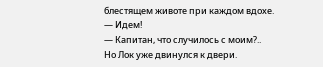блестящем животе при каждом вдохе.
— Идем!
— Капитан, что случилось с моим?..
Но Лок уже двинулся к двери.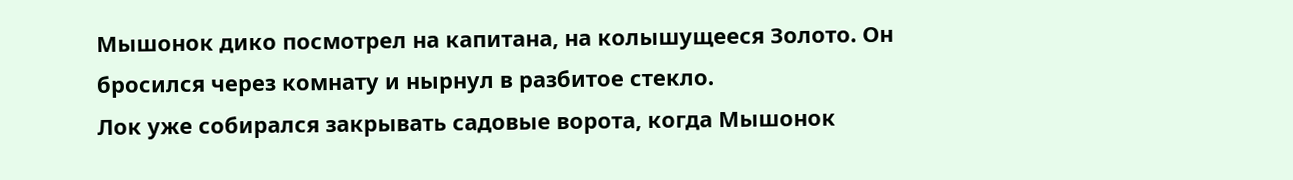Мышонок дико посмотрел на капитана, на колышущееся Золото. Он бросился через комнату и нырнул в разбитое стекло.
Лок уже собирался закрывать садовые ворота, когда Мышонок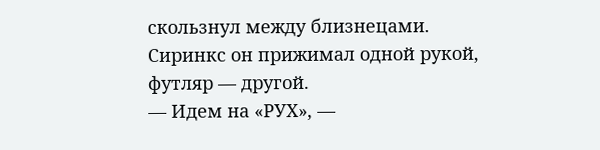скользнул между близнецами. Сиринкс он прижимал одной рукой, футляр — другой.
— Идем на «РУХ», —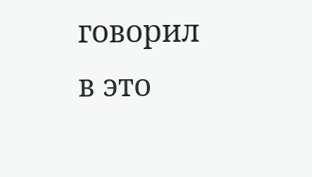говорил в это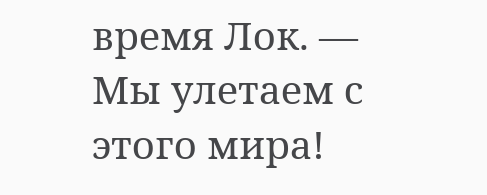время Лок. — Мы улетаем с этого мира!